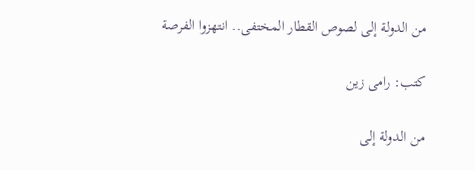من الدولة إلى لصوص القطار المختفى.. انتهزوا الفرصة

كتب: رامى زين

من الدولة إلى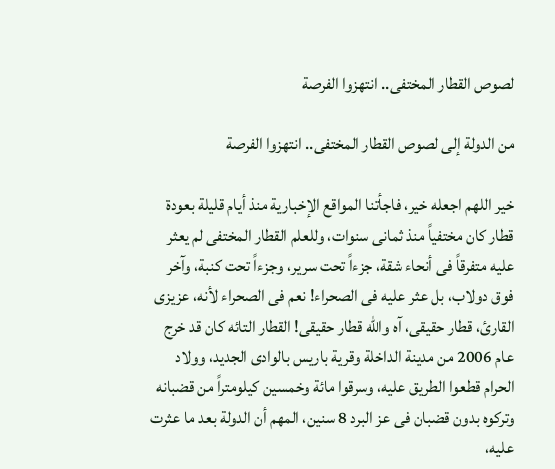لصوص القطار المختفى.. انتهزوا الفرصة

من الدولة إلى لصوص القطار المختفى.. انتهزوا الفرصة

خير اللهم اجعله خير، فاجأتنا المواقع الإخبارية منذ أيام قليلة بعودة قطار كان مختفياً منذ ثمانى سنوات، وللعلم القطار المختفى لم يعثر عليه متفرقاً فى أنحاء شقة، جزءاً تحت سرير، وجزءاً تحت كنبة، وآخر فوق دولاب، بل عثر عليه فى الصحراء! نعم فى الصحراء لأنه، عزيزى القارئ، قطار حقيقى، آه والله قطار حقيقى! القطار التائه كان قد خرج عام 2006 من مدينة الداخلة وقرية باريس بالوادى الجديد، وولاد الحرام قطعوا الطريق عليه، وسرقوا مائة وخمسين كيلومتراً من قضبانه وتركوه بدون قضبان فى عز البرد 8 سنين، المهم أن الدولة بعد ما عثرت عليه،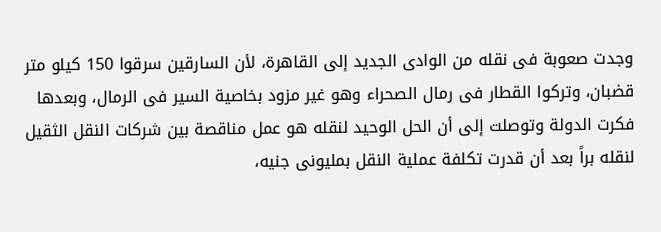وجدت صعوبة فى نقله من الوادى الجديد إلى القاهرة، لأن السارقين سرقوا 150 كيلو متر قضبان، وتركوا القطار فى رمال الصحراء وهو غير مزود بخاصية السير فى الرمال، وبعدها فكرت الدولة وتوصلت إلى أن الحل الوحيد لنقله هو عمل مناقصة بين شركات النقل الثقيل لنقله براً بعد أن قدرت تكلفة عملية النقل بمليونى جنيه،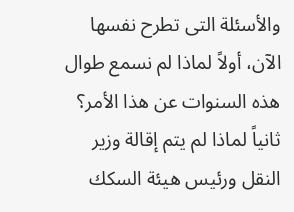والأسئلة التى تطرح نفسها الآن، أولاً لماذا لم نسمع طوال هذه السنوات عن هذا الأمر؟ ثانياً لماذا لم يتم إقالة وزير النقل ورئيس هيئة السكك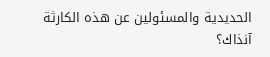الحديدية والمسئولين عن هذه الكارثة آنذاك؟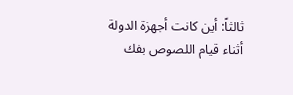ثالثاً: أين كانت أجهزة الدولة أثناء قيام اللصوص بفك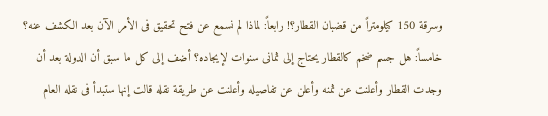وسرقة 150 كيلومتراً من قضبان القطار؟! رابعاً: لماذا لم نسمع عن فتح تحقيق فى الأمر الآن بعد الكشف عنه؟ خامساً: هل جسم ضخم كالقطار يحتاج إلى ثمانى سنوات لإيجاده؟ أضف إلى كل ما سبق أن الدولة بعد أن وجدت القطار وأعلنت عن ثمنه وأعلن عن تفاصيله وأعلنت عن طريقة نقله قالت إنها ستبدأ فى نقله العام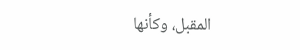المقبل، وكأنها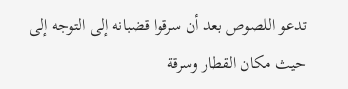تدعو اللصوص بعد أن سرقوا قضبانه إلى التوجه إلى حيث مكان القطار وسرقة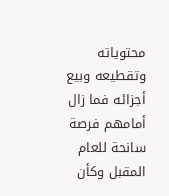محتوياته وتقطيعه وبيع أجزائه فما زال أمامهم فرصة سانحة للعام المقبل وكأن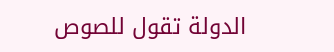الدولة تقول للصوص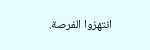انتهزوا الفرصة.